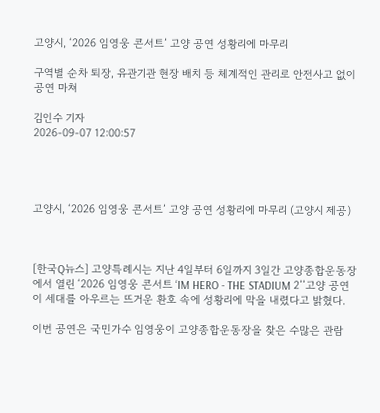고양시, ‘2026 임영웅 콘서트’ 고양 공연 성황리에 마무리

구역별 순차 퇴장, 유관기관 현장 배치 등 체계적인 관리로 안전사고 없이 공연 마쳐

김인수 기자
2026-09-07 12:00:57




고양시, ‘2026 임영웅 콘서트’ 고양 공연 성황리에 마무리 (고양시 제공)



[한국Q뉴스] 고양특례시는 지난 4일부터 6일까지 3일간 고양종합운동장에서 열린 ‘2026 임영웅 콘서트 ‘IM HERO - THE STADIUM 2’’고양 공연이 세대를 아우르는 뜨거운 환호 속에 성황리에 막을 내렸다고 밝혔다.

이번 공연은 국민가수 임영웅이 고양종합운동장을 찾은 수많은 관람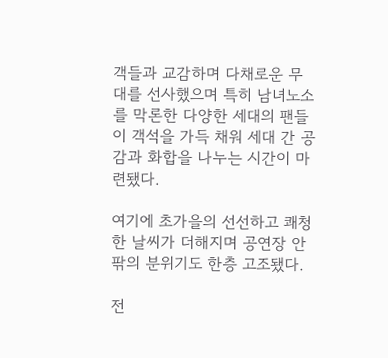객들과 교감하며 다채로운 무대를 선사했으며 특히 남녀노소를 막론한 다양한 세대의 팬들이 객석을 가득 채워 세대 간 공감과 화합을 나누는 시간이 마련됐다.

여기에 초가을의 선선하고 쾌청한 날씨가 더해지며 공연장 안팎의 분위기도 한층 고조됐다.

전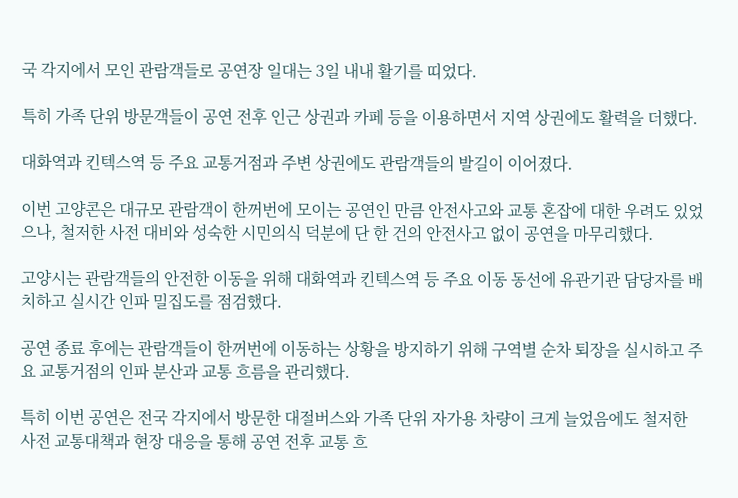국 각지에서 모인 관람객들로 공연장 일대는 3일 내내 활기를 띠었다.

특히 가족 단위 방문객들이 공연 전후 인근 상권과 카페 등을 이용하면서 지역 상권에도 활력을 더했다.

대화역과 킨텍스역 등 주요 교통거점과 주변 상권에도 관람객들의 발길이 이어졌다.

이번 고양콘은 대규모 관람객이 한꺼번에 모이는 공연인 만큼 안전사고와 교통 혼잡에 대한 우려도 있었으나, 철저한 사전 대비와 성숙한 시민의식 덕분에 단 한 건의 안전사고 없이 공연을 마무리했다.

고양시는 관람객들의 안전한 이동을 위해 대화역과 킨텍스역 등 주요 이동 동선에 유관기관 담당자를 배치하고 실시간 인파 밀집도를 점검했다.

공연 종료 후에는 관람객들이 한꺼번에 이동하는 상황을 방지하기 위해 구역별 순차 퇴장을 실시하고 주요 교통거점의 인파 분산과 교통 흐름을 관리했다.

특히 이번 공연은 전국 각지에서 방문한 대절버스와 가족 단위 자가용 차량이 크게 늘었음에도 철저한 사전 교통대책과 현장 대응을 통해 공연 전후 교통 흐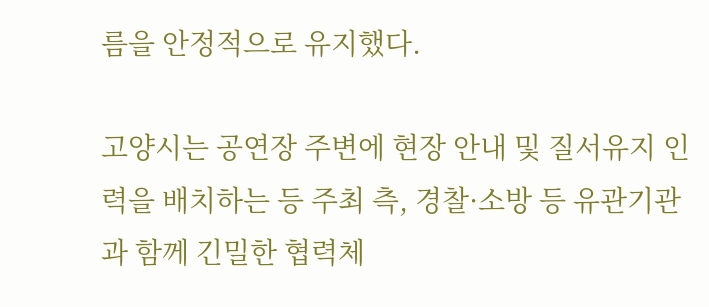름을 안정적으로 유지했다.

고양시는 공연장 주변에 현장 안내 및 질서유지 인력을 배치하는 등 주최 측, 경찰·소방 등 유관기관과 함께 긴밀한 협력체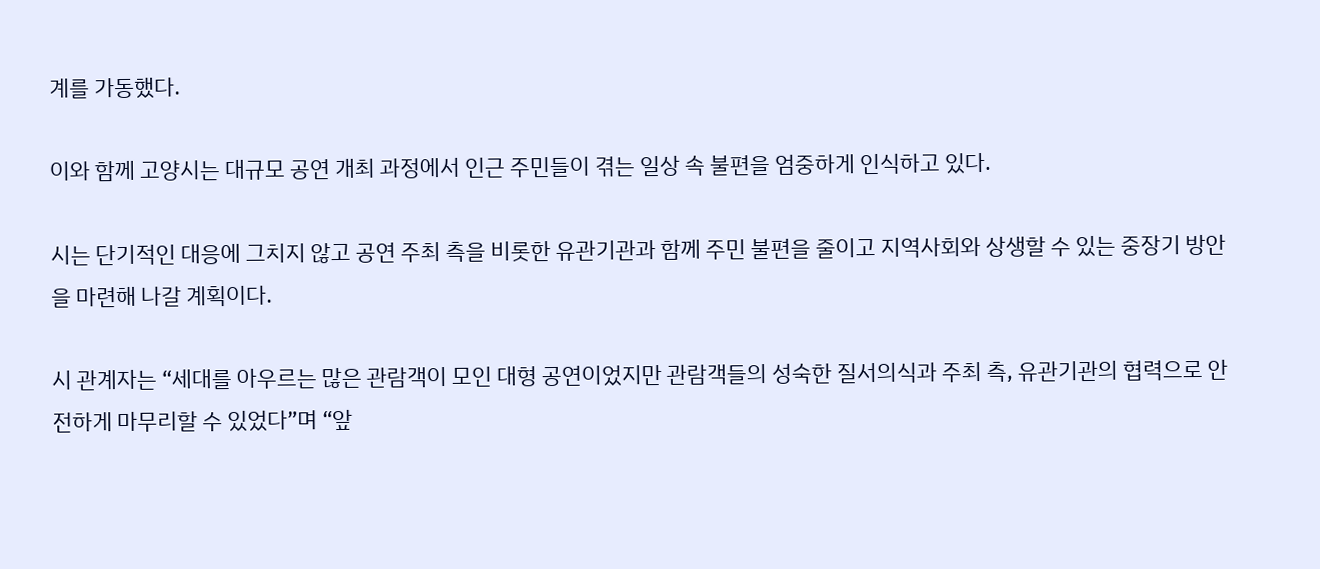계를 가동했다.

이와 함께 고양시는 대규모 공연 개최 과정에서 인근 주민들이 겪는 일상 속 불편을 엄중하게 인식하고 있다.

시는 단기적인 대응에 그치지 않고 공연 주최 측을 비롯한 유관기관과 함께 주민 불편을 줄이고 지역사회와 상생할 수 있는 중장기 방안을 마련해 나갈 계획이다.

시 관계자는 “세대를 아우르는 많은 관람객이 모인 대형 공연이었지만 관람객들의 성숙한 질서의식과 주최 측, 유관기관의 협력으로 안전하게 마무리할 수 있었다”며 “앞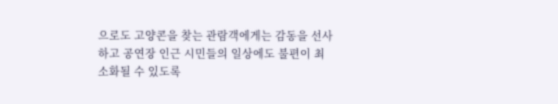으로도 고양콘을 찾는 관람객에게는 감동을 선사하고 공연장 인근 시민들의 일상에도 불편이 최소화될 수 있도록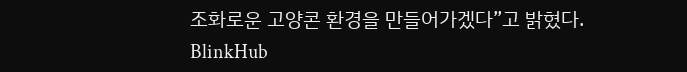조화로운 고양콘 환경을 만들어가겠다”고 밝혔다.
BlinkHub